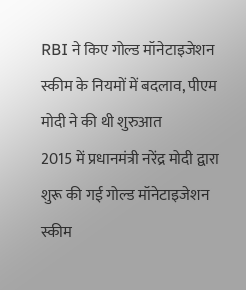RBI ने किए गोल्ड मॉनेटाइजेशन स्कीम के नियमों में बदलाव, पीएम मोदी ने की थी शुरुआत
2015 में प्रधानमंत्री नरेंद्र मोदी द्वारा शुरू की गई गोल्ड मॉनेटाइजेशन स्कीम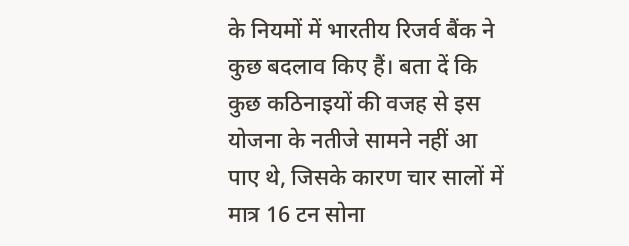के नियमों में भारतीय रिजर्व बैंक ने कुछ बदलाव किए हैं। बता दें कि कुछ कठिनाइयों की वजह से इस योजना के नतीजे सामने नहीं आ पाए थे, जिसके कारण चार सालों में मात्र 16 टन सोना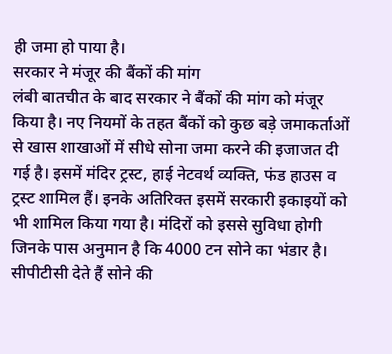ही जमा हो पाया है।
सरकार ने मंजूर की बैंकों की मांग
लंबी बातचीत के बाद सरकार ने बैंकों की मांग को मंजूर किया है। नए नियमों के तहत बैंकों को कुछ बड़े जमाकर्ताओं से खास शाखाओं में सीधे सोना जमा करने की इजाजत दी गई है। इसमें मंदिर ट्रस्ट, हाई नेटवर्थ व्यक्ति, फंड हाउस व ट्रस्ट शामिल हैं। इनके अतिरिक्त इसमें सरकारी इकाइयों को भी शामिल किया गया है। मंदिरों को इससे सुविधा होगी जिनके पास अनुमान है कि 4000 टन सोने का भंडार है।
सीपीटीसी देते हैं सोने की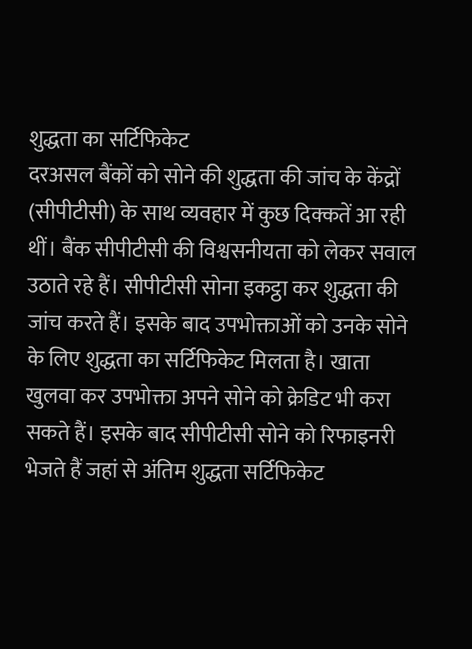शुद्धता का सर्टिफिकेट
दरअसल बैंकों को सोने की शुद्धता की जांच के केंद्रों (सीपीटीसी) के साथ व्यवहार में कुछ दिक्कतें आ रही थीं। बैंक सीपीटीसी की विश्वसनीयता को लेकर सवाल उठाते रहे हैं। सीपीटीसी सोना इकट्ठा कर शुद्धता की जांच करते हैं। इसके बाद उपभोक्ताओं को उनके सोने के लिए शुद्धता का सर्टिफिकेट मिलता है। खाता खुलवा कर उपभोक्ता अपने सोने को क्रेडिट भी करा सकते हैं। इसके बाद सीपीटीसी सोने को रिफाइनरी भेजते हैं जहां से अंतिम शुद्धता सर्टिफिकेट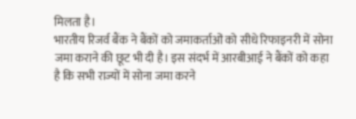मिलता है।
भारतीय रिजर्व बैंक ने बैंकों को जमाकर्ताओं को सीधे रिफाइनरी में सोना जमा कराने की छूट भी दी है। इस संदर्भ में आरबीआई ने बैंकों को कहा है कि सभी राज्यों में सोना जमा करने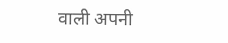वाली अपनी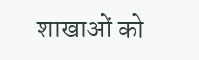शाखाओं को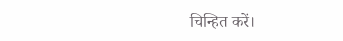चिन्हित करें।